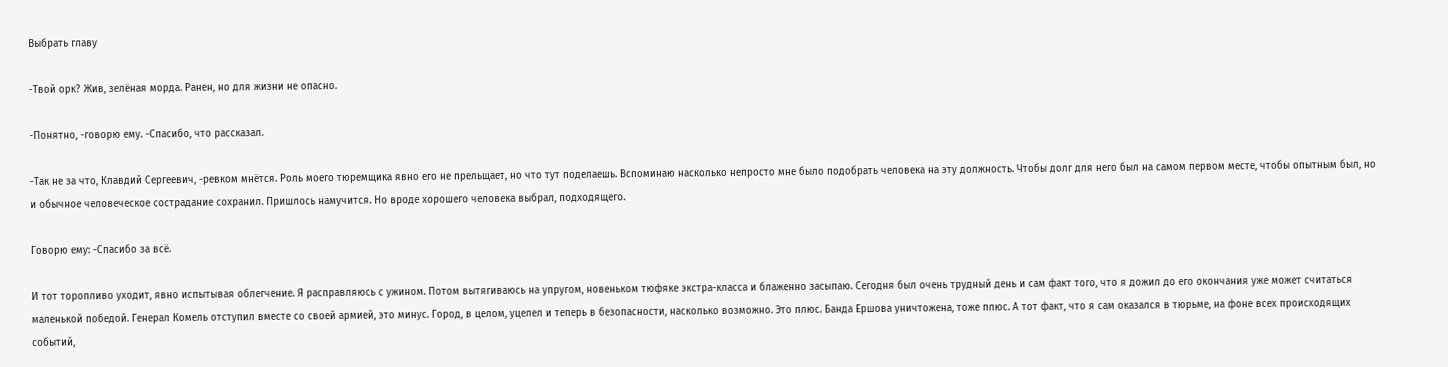Выбрать главу

-Твой орк? Жив, зелёная морда. Ранен, но для жизни не опасно.

-Понятно, -говорю ему. -Спасибо, что рассказал.

-Так не за что, Клавдий Сергеевич, -ревком мнётся. Роль моего тюремщика явно его не прельщает, но что тут поделаешь. Вспоминаю насколько непросто мне было подобрать человека на эту должность. Чтобы долг для него был на самом первом месте, чтобы опытным был, но и обычное человеческое сострадание сохранил. Пришлось намучится. Но вроде хорошего человека выбрал, подходящего.

Говорю ему: -Спасибо за всё.

И тот торопливо уходит, явно испытывая облегчение. Я расправляюсь с ужином. Потом вытягиваюсь на упругом, новеньком тюфяке экстра-класса и блаженно засыпаю. Сегодня был очень трудный день и сам факт того, что я дожил до его окончания уже может считаться маленькой победой. Генерал Комель отступил вместе со своей армией, это минус. Город, в целом, уцелел и теперь в безопасности, насколько возможно. Это плюс. Банда Ершова уничтожена, тоже плюс. А тот факт, что я сам оказался в тюрьме, на фоне всех происходящих событий,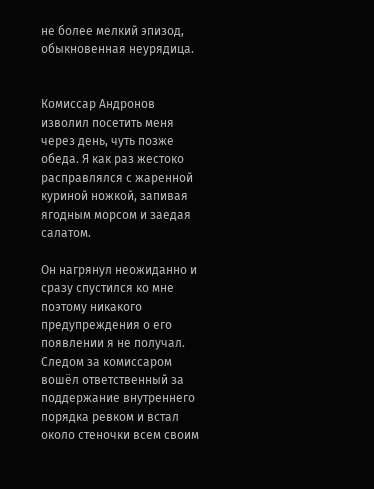не более мелкий эпизод, обыкновенная неурядица.


Комиссар Андронов изволил посетить меня через день, чуть позже обеда. Я как раз жестоко расправлялся с жаренной куриной ножкой, запивая ягодным морсом и заедая салатом.

Он нагрянул неожиданно и сразу спустился ко мне поэтому никакого предупреждения о его появлении я не получал. Следом за комиссаром вошёл ответственный за поддержание внутреннего порядка ревком и встал около стеночки всем своим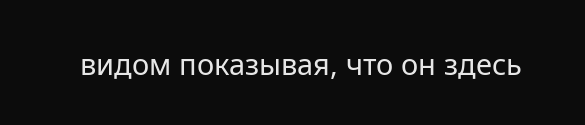видом показывая, что он здесь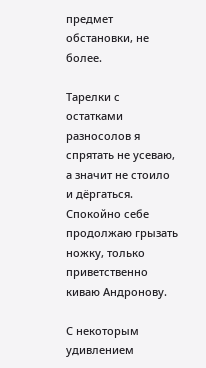предмет обстановки, не более.

Тарелки с остатками разносолов я спрятать не усеваю, а значит не стоило и дёргаться. Спокойно себе продолжаю грызать ножку, только приветственно киваю Андронову.

С некоторым удивлением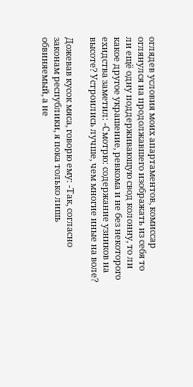оглядев условия моих апартаментов, комиссар оглянулся на продолжавшего изображать из себя то ли ещё одну поддерживающую свод колонну, то ли какое другое украшение, ревкома и не без некоторого ехидства заметил: -Смотрю: содержание узников на высоте? Устроились лучше, чем многие иные на воле?

Дожевав кусок мяса, говорю ему: -Так, согласно законам республики, я пока только лишь обвиняемый, а не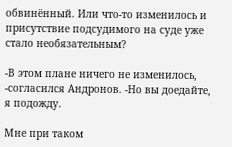обвинённый. Или что-то изменилось и присутствие подсудимого на суде уже стало необязательным?

-В этом плане ничего не изменилось, -согласился Андронов. -Но вы доедайте, я подожду.

Мне при таком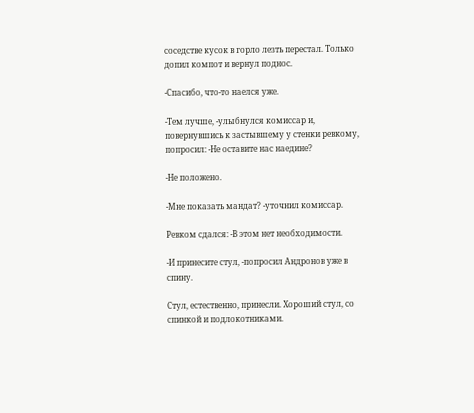соседстве кусок в горло лезть перестал. Только допил компот и вернул поднос.

-Спасибо, что-то наелся уже.

-Тем лучше, -улыбнулся комиссар и, повернувшись к застывшему у стенки ревкому, попросил: -Не оставите нас наедине?

-Не положено.

-Мне показать мандат? -уточнил комиссар.

Ревком сдался: -В этом нет необходимости.

-И принесите стул, -попросил Андронов уже в спину.

Стул, естественно, принесли. Хороший стул, со спинкой и подлокотниками.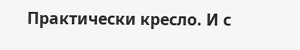Практически кресло. И с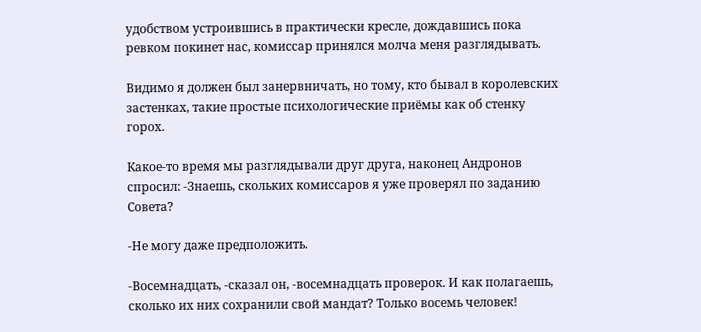удобством устроившись в практически кресле, дождавшись пока ревком покинет нас, комиссар принялся молча меня разглядывать.

Видимо я должен был занервничать, но тому, кто бывал в королевских застенках, такие простые психологические приёмы как об стенку горох.

Какое-то время мы разглядывали друг друга, наконец Андронов спросил: -Знаешь, скольких комиссаров я уже проверял по заданию Совета?

-Не могу даже предположить.

-Восемнадцать, -сказал он, -восемнадцать проверок. И как полагаешь, сколько их них сохранили свой мандат? Только восемь человек!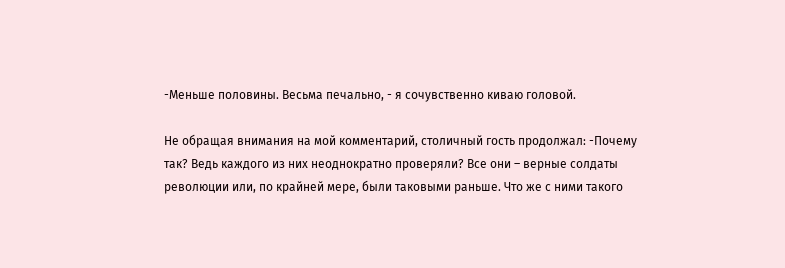-Меньше половины. Весьма печально, - я сочувственно киваю головой.

Не обращая внимания на мой комментарий, столичный гость продолжал: -Почему так? Ведь каждого из них неоднократно проверяли? Все они – верные солдаты революции или, по крайней мере, были таковыми раньше. Что же с ними такого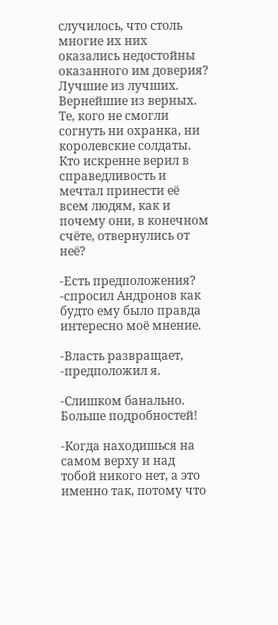случилось, что столь многие их них оказались недостойны оказанного им доверия? Лучшие из лучших. Вернейшие из верных. Те, кого не смогли согнуть ни охранка, ни королевские солдаты. Кто искренне верил в справедливость и мечтал принести её всем людям, как и почему они, в конечном счёте, отвернулись от неё?

-Есть предположения? -спросил Андронов как будто ему было правда интересно моё мнение.

-Власть развращает, -предположил я.

-Слишком банально. Больше подробностей!

-Когда находишься на самом верху и над тобой никого нет, а это именно так, потому что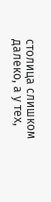столица слишком далеко, а у тех,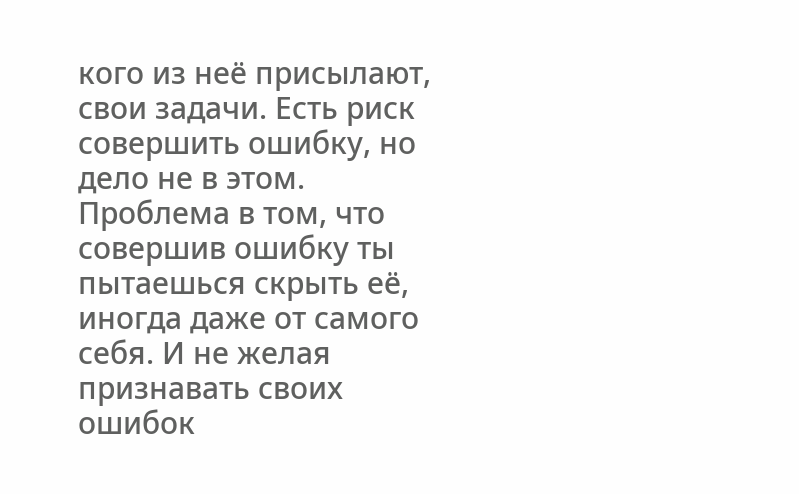кого из неё присылают, свои задачи. Есть риск совершить ошибку, но дело не в этом. Проблема в том, что совершив ошибку ты пытаешься скрыть её, иногда даже от самого себя. И не желая признавать своих ошибок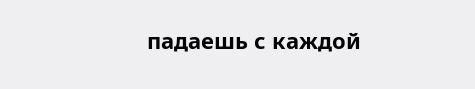падаешь с каждой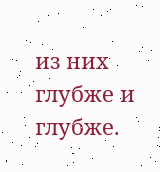из них глубже и глубже.